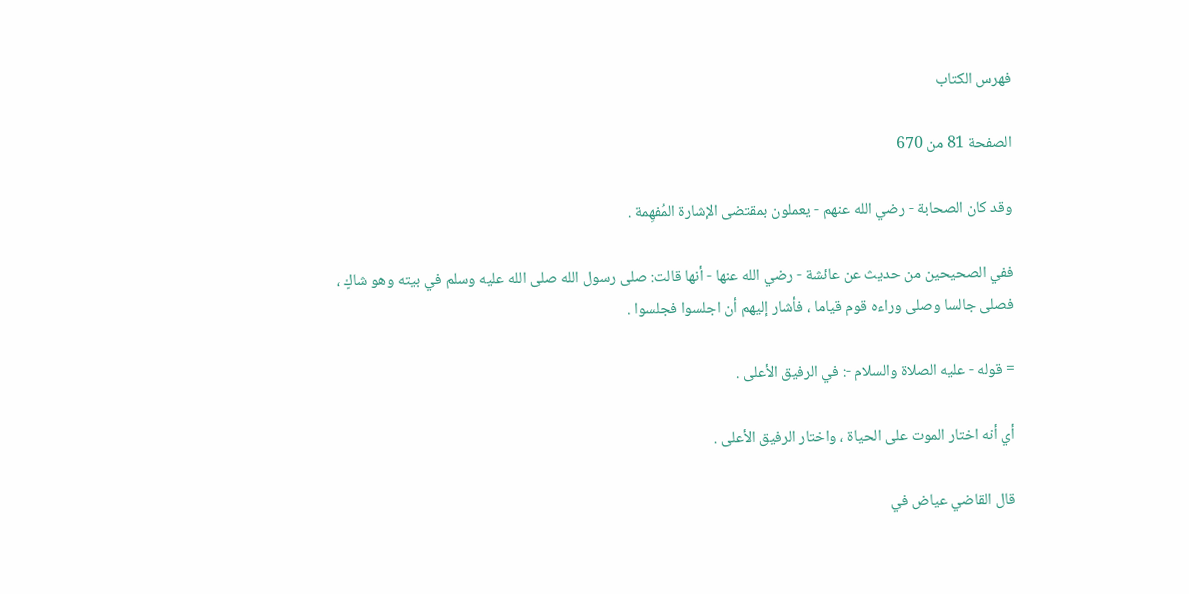فهرس الكتاب

الصفحة 81 من 670

وقد كان الصحابة - رضي الله عنهم - يعملون بمقتضى الإشارة المُفهِمة .

ففي الصحيحين من حديث عن عائشة - رضي الله عنها - أنها قالت: صلى رسول الله صلى الله عليه وسلم في بيته وهو شاكٍ ، فصلى جالسا وصلى وراءه قوم قياما ، فأشار إليهم أن اجلسوا فجلسوا .

= قوله - عليه الصلاة والسلام -: في الرفيق الأعلى .

أي أنه اختار الموت على الحياة ، واختار الرفيق الأعلى .

قال القاضي عياض في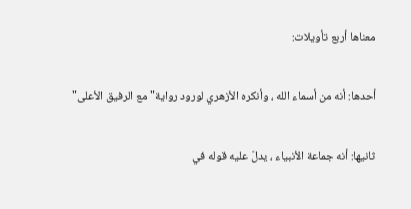معناها أربع تأويلات:

أحدها: أنه من أسماء الله ، وأنكره الأزهري لورود رواية"مع الرفيق الأعلى"

ثانيها: أنه جماعة الأنبياء ، يدلّ عليه قوله في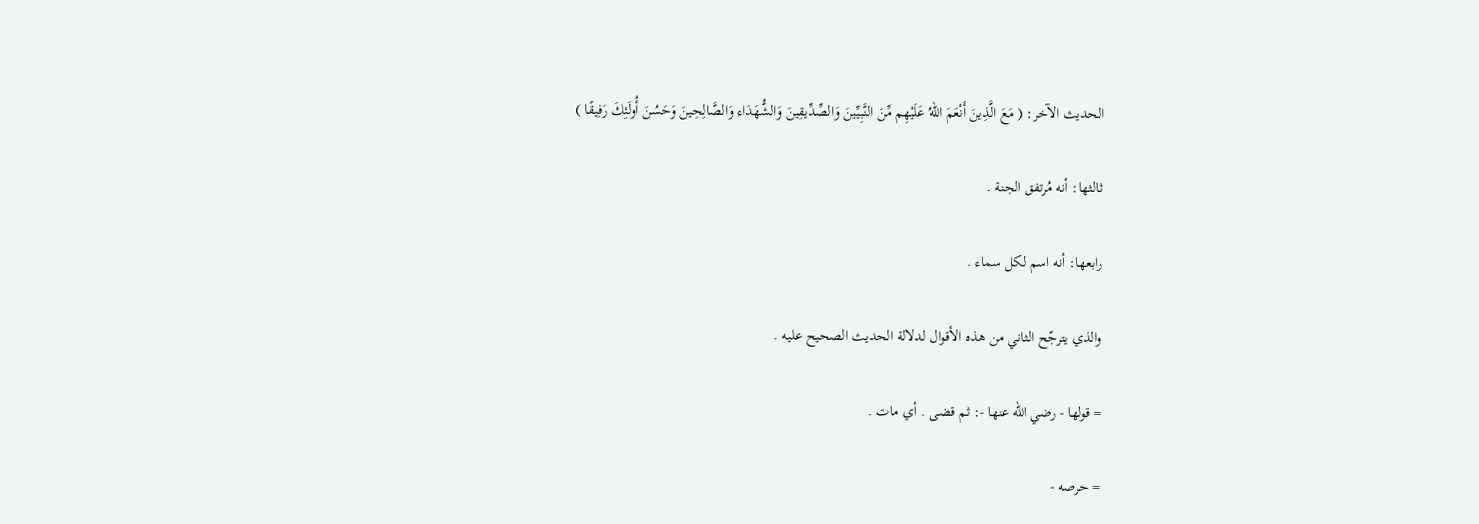الحديث الآخر: ( مَعَ الَّذِينَ أَنْعَمَ اللّهُ عَلَيْهِم مِّنَ النَّبِيِّينَ وَالصِّدِّيقِينَ وَالشُّهَدَاء وَالصَّالِحِينَ وَحَسُنَ أُولَئِكَ رَفِيقًا )

ثالثها: أنه مُرتفق الجنة .

رابعها: أنه اسم لكل سماء .

والذي يترجّح الثاني من هذه الأقوال لدلالة الحديث الصحيح عليه .

= قولها - رضي الله عنها -: ثم قضى . أي مات .

= حرصه -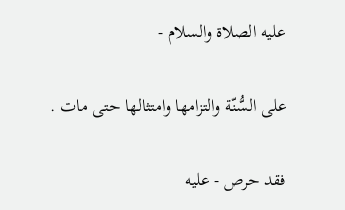عليه الصلاة والسلام -

على السُّنّة والتزامها وامتثالها حتى مات .

فقد حرص - عليه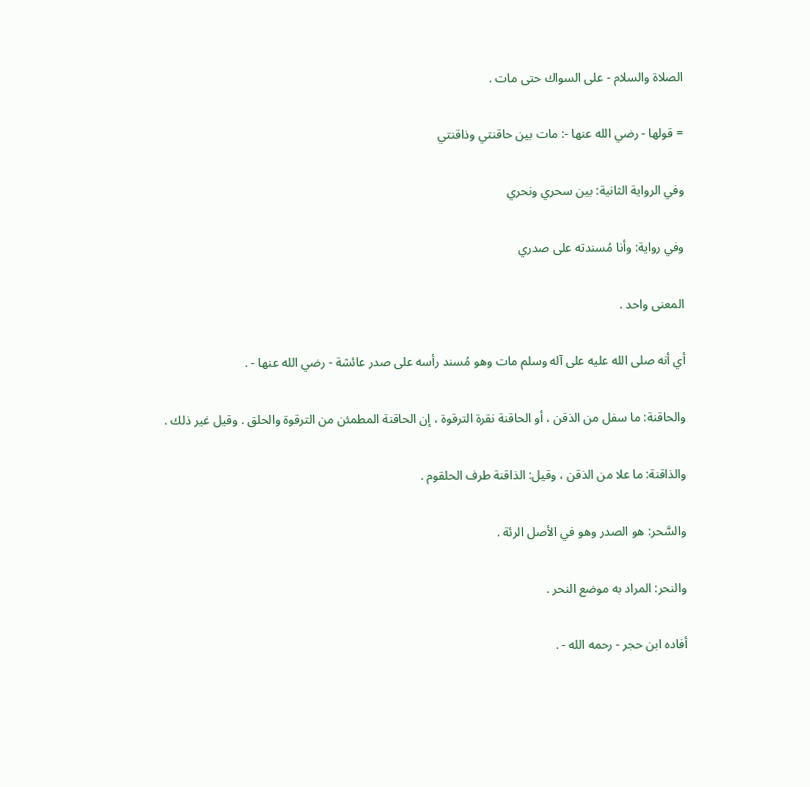الصلاة والسلام - على السواك حتى مات .

= قولها - رضي الله عنها -: مات بين حاقنتي وذاقنتي

وفي الرواية الثانية: بين سحري ونحري

وفي رواية: وأنا مُسندته على صدري

المعنى واحد .

أي أنه صلى الله عليه على آله وسلم مات وهو مُسند رأسه على صدر عائشة - رضي الله عنها - .

والحاقنة: ما سفل من الذقن ، أو الحاقنة نقرة الترقوة ، إن الحاقنة المطمئن من الترقوة والحلق . وقيل غير ذلك .

والذاقنة: ما علا من الذقن ، وقيل: الذاقنة طرف الحلقوم .

والسَّحر: هو الصدر وهو في الأصل الرئة .

والنحر: المراد به موضع النحر .

أفاده ابن حجر - رحمه الله - .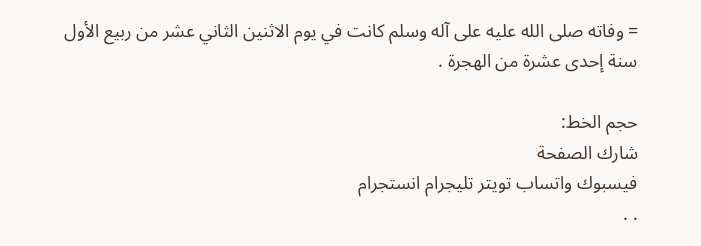= وفاته صلى الله عليه على آله وسلم كانت في يوم الاثنين الثاني عشر من ربيع الأول سنة إحدى عشرة من الهجرة .

حجم الخط:
شارك الصفحة
فيسبوك واتساب تويتر تليجرام انستجرام
. .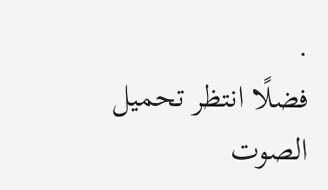.
فضلًا انتظر تحميل الصوت